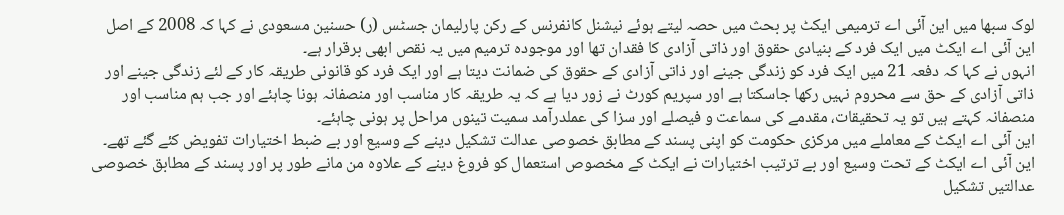لوک سبھا میں این آئی اے ترمیمی ایکٹ پر بحث میں حصہ لیتے ہوئے نیشنل کانفرنس کے رکن پارلیمان جسٹس (ر) حسنین مسعودی نے کہا کہ 2008 کے اصل این آئی اے ایکٹ میں ایک فرد کے بنیادی حقوق اور ذاتی آزادی کا فقدان تھا اور موجودہ ترمیم میں یہ نقص ابھی برقرار ہے۔
انہوں نے کہا کہ دفعہ 21 میں ایک فرد کو زندگی جینے اور ذاتی آزادی کے حقوق کی ضمانت دیتا ہے اور ایک فرد کو قانونی طریقہ کار کے لئے زندگی جینے اور ذاتی آزادی کے حق سے محروم نہیں رکھا جاسکتا ہے اور سپریم کورٹ نے زور دیا ہے کہ یہ طریقہ کار مناسب اور منصفانہ ہونا چاہئے اور جب ہم مناسب اور منصفانہ کہتے ہیں تو یہ تحقیقات، مقدمے کی سماعت و فیصلے اور سزا کی عملدرآمد سمیت تینوں مراحل پر ہونی چاہئے۔
این آئی اے ایکٹ کے معاملے میں مرکزی حکومت کو اپنی پسند کے مطابق خصوصی عدالت تشکیل دینے کے وسیع اور بے ضبط اختیارات تفویض کئے گئے تھے۔
این آئی اے ایکٹ کے تحت وسیع اور بے ترتیب اختیارات نے ایکٹ کے مخصوص استعمال کو فروغ دینے کے علاوہ من مانے طور پر اور پسند کے مطابق خصوصی عدالتیں تشکیل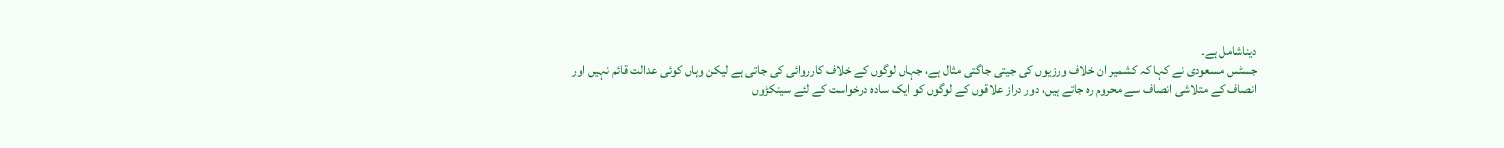دیناشامل ہے۔
جسٹس مسعودی نے کہا کہ کشمیر ان خلاف ورزیوں کی جیتی جاگتی مثال ہے، جہاں لوگوں کے خلاف کارروائی کی جاتی ہے لیکن وہاں کوئی عدالت قائم نہیں اور انصاف کے متلاشی انصاف سے محروم رہ جاتے ہیں، دور دراز علاقوں کے لوگوں کو ایک سادہ درخواست کے لئے سینکڑوں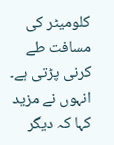کلومیٹر کی مسافت طے کرنی پڑتی ہے۔
انہوں نے مزید کہا کہ دیگر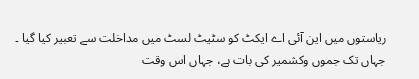ریاستوں میں این آئی اے ایکٹ کو سٹیٹ لسٹ میں مداخلت سے تعبیر کیا گیا ۔ جہاں تک جموں وکشمیر کی بات ہے، جہاں اس وقت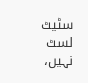سٹیٹ لسٹ نہیں،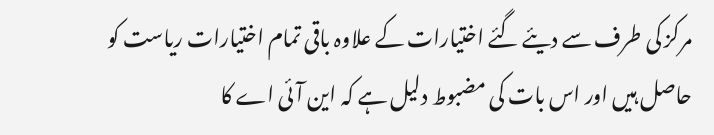مرکز کی طرف سے دیئے گئے اختیارات کے علاوہ باقی تمام اختیارات ریاست کو حاصل ہیں اور اس بات کی مضبوط دلیل ہے کہ این آئی اے کا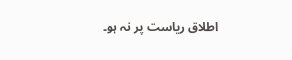اطلاق ریاست پر نہ ہو۔